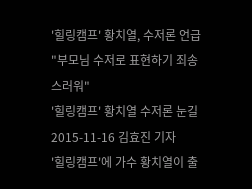'힐링캠프' 황치열, 수저론 언급 "부모님 수저로 표현하기 죄송스러워"
'힐링캠프' 황치열 수저론 눈길
2015-11-16 김효진 기자
'힐링캠프'에 가수 황치열이 출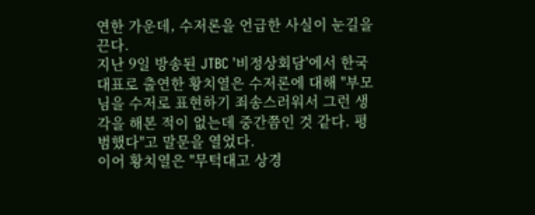연한 가운데, 수저론을 언급한 사실이 눈길을 끈다.
지난 9일 방송된 JTBC '비정상회담'에서 한국 대표로 출연한 황치열은 수저론에 대해 "부모님을 수저로 표현하기 죄송스러워서 그런 생각을 해본 적이 없는데 중간쯤인 것 같다. 평범했다"고 말문을 열었다.
이어 황치열은 "무턱대고 상경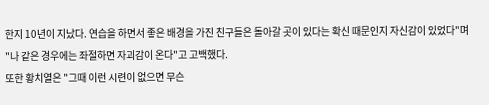한지 10년이 지났다. 연습을 하면서 좋은 배경을 가진 친구들은 돌아갈 곳이 있다는 확신 때문인지 자신감이 있었다"며 "나 같은 경우에는 좌절하면 자괴감이 온다"고 고백했다.
또한 황치열은 "그때 이런 시련이 없으면 무슨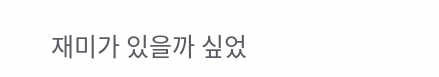재미가 있을까 싶었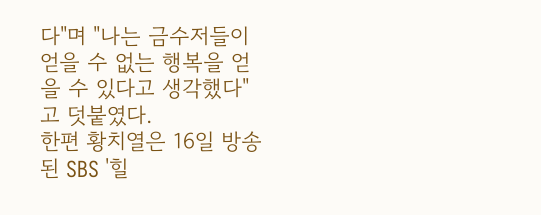다"며 "나는 금수저들이 얻을 수 없는 행복을 얻을 수 있다고 생각했다"고 덧붙였다.
한편 황치열은 16일 방송된 SBS '힐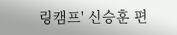링캠프' 신승훈 편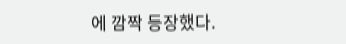에 깜짝 등장했다.